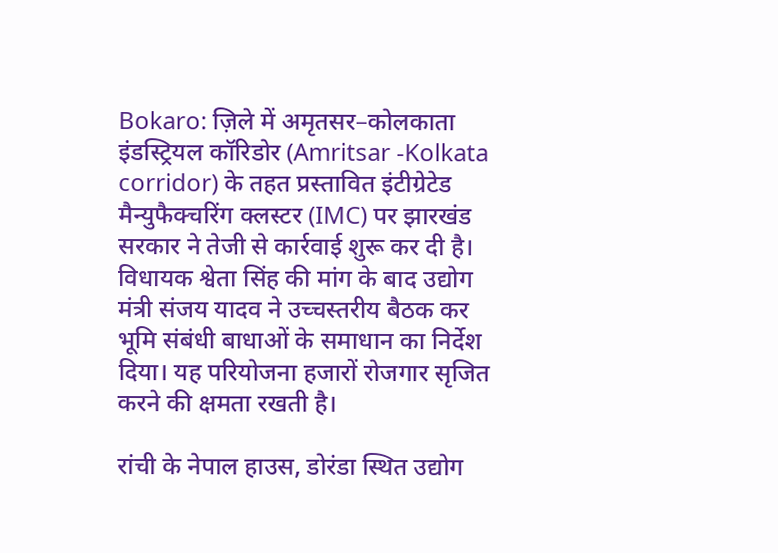Bokaro: ज़िले में अमृतसर–कोलकाता इंडस्ट्रियल कॉरिडोर (Amritsar -Kolkata corridor) के तहत प्रस्तावित इंटीग्रेटेड मैन्युफैक्चरिंग क्लस्टर (IMC) पर झारखंड सरकार ने तेजी से कार्रवाई शुरू कर दी है। विधायक श्वेता सिंह की मांग के बाद उद्योग मंत्री संजय यादव ने उच्चस्तरीय बैठक कर भूमि संबंधी बाधाओं के समाधान का निर्देश दिया। यह परियोजना हजारों रोजगार सृजित करने की क्षमता रखती है।

रांची के नेपाल हाउस, डोरंडा स्थित उद्योग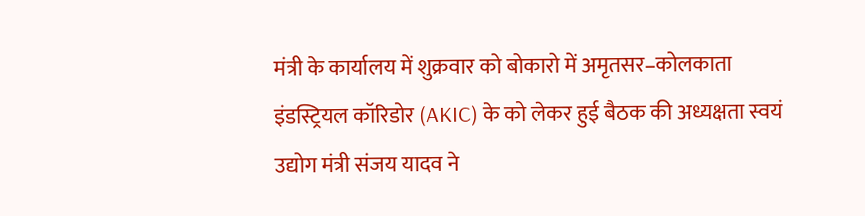मंत्री के कार्यालय में शुक्रवार को बोकारो में अमृतसर–कोलकाता इंडस्ट्रियल कॉरिडोर (AKIC) के को लेकर हुई बैठक की अध्यक्षता स्वयं उद्योग मंत्री संजय यादव ने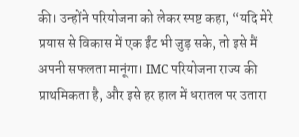की। उन्होंने परियोजना को लेकर स्पष्ट कहा, “यदि मेरे प्रयास से विकास में एक ईंट भी जुड़ सके, तो इसे मैं अपनी सफलता मानूंगा। IMC परियोजना राज्य की प्राथमिकता है, और इसे हर हाल में धरातल पर उतारा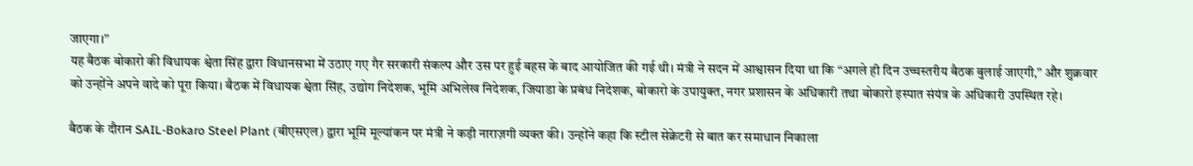जाएगा।”
यह बैठक बोकारो की विधायक श्वेता सिंह द्वारा विधानसभा में उठाए गए गैर सरकारी संकल्प और उस पर हुई बहस के बाद आयोजित की गई थी। मंत्री ने सदन में आश्वासन दिया था कि “अगले ही दिन उच्चस्तरीय बैठक बुलाई जाएगी,” और शुक्रवार को उन्होंने अपने वादे को पूरा किया। बैठक में विधायक श्वेता सिंह, उद्योग निदेशक, भूमि अभिलेख निदेशक, जियाडा के प्रबंध निदेशक, बोकारो के उपायुक्त, नगर प्रशासन के अधिकारी तथा बोकारो इस्पात संयंत्र के अधिकारी उपस्थित रहे।

बैठक के दौरान SAIL-Bokaro Steel Plant (बीएसएल) द्वारा भूमि मूल्यांकन पर मंत्री ने कड़ी नाराज़गी व्यक्त की। उन्होंने कहा कि स्टील सेक्रेटरी से बात कर समाधान निकाला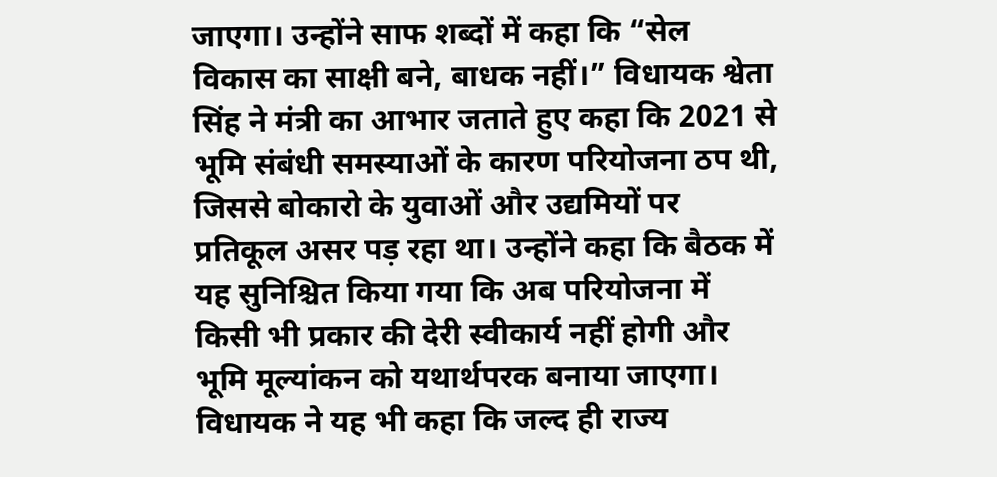जाएगा। उन्होंने साफ शब्दों में कहा कि “सेल विकास का साक्षी बने, बाधक नहीं।” विधायक श्वेता सिंह ने मंत्री का आभार जताते हुए कहा कि 2021 से भूमि संबंधी समस्याओं के कारण परियोजना ठप थी, जिससे बोकारो के युवाओं और उद्यमियों पर प्रतिकूल असर पड़ रहा था। उन्होंने कहा कि बैठक में यह सुनिश्चित किया गया कि अब परियोजना में किसी भी प्रकार की देरी स्वीकार्य नहीं होगी और भूमि मूल्यांकन को यथार्थपरक बनाया जाएगा।
विधायक ने यह भी कहा कि जल्द ही राज्य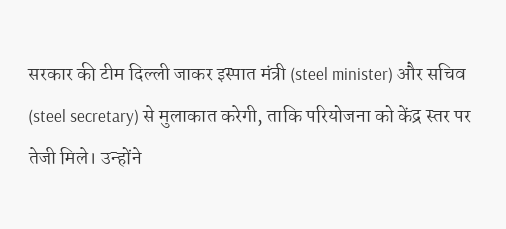सरकार की टीम दिल्ली जाकर इस्पात मंत्री (steel minister) और सचिव (steel secretary) से मुलाकात करेगी, ताकि परियोजना को केंद्र स्तर पर तेजी मिले। उन्होंने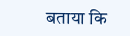बताया कि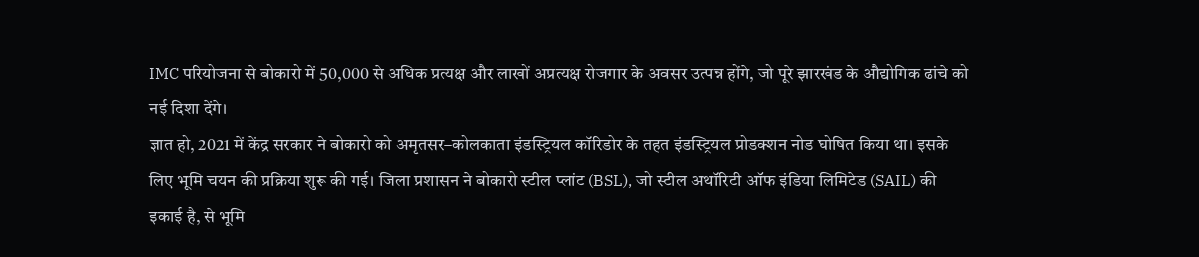IMC परियोजना से बोकारो में 50,000 से अधिक प्रत्यक्ष और लाखों अप्रत्यक्ष रोजगार के अवसर उत्पन्न होंगे, जो पूरे झारखंड के औद्योगिक ढांचे को नई दिशा देंगे।
ज्ञात हो, 2021 में केंद्र सरकार ने बोकारो को अमृतसर–कोलकाता इंडस्ट्रियल कॉरिडोर के तहत इंडस्ट्रियल प्रोडक्शन नोड घोषित किया था। इसके लिए भूमि चयन की प्रक्रिया शुरू की गई। जिला प्रशासन ने बोकारो स्टील प्लांट (BSL), जो स्टील अथॉरिटी ऑफ इंडिया लिमिटेड (SAIL) की इकाई है, से भूमि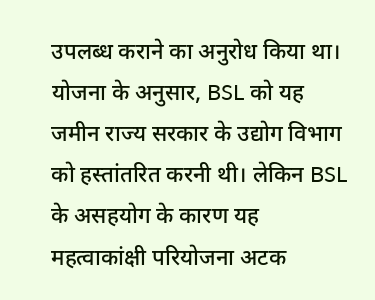उपलब्ध कराने का अनुरोध किया था। योजना के अनुसार, BSL को यह जमीन राज्य सरकार के उद्योग विभाग को हस्तांतरित करनी थी। लेकिन BSL के असहयोग के कारण यह महत्वाकांक्षी परियोजना अटक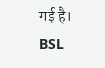गई है।
BSL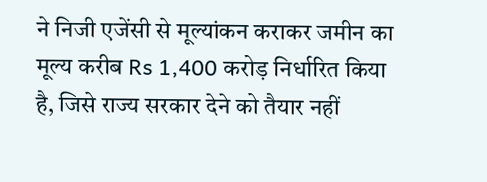ने निजी एजेंसी से मूल्यांकन कराकर जमीन का मूल्य करीब Rs 1,400 करोड़ निर्धारित किया है, जिसे राज्य सरकार देने को तैयार नहीं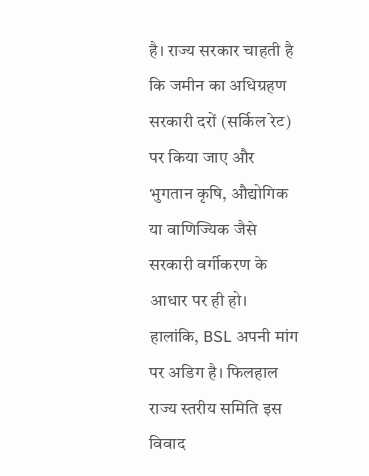है। राज्य सरकार चाहती है कि जमीन का अधिग्रहण सरकारी दरों (सर्किल रेट) पर किया जाए और भुगतान कृषि, औद्योगिक या वाणिज्यिक जैसे सरकारी वर्गीकरण के आधार पर ही हो। हालांकि, BSL अपनी मांग पर अडिग है। फिलहाल राज्य स्तरीय समिति इस विवाद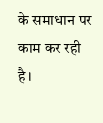के समाधान पर काम कर रही है।